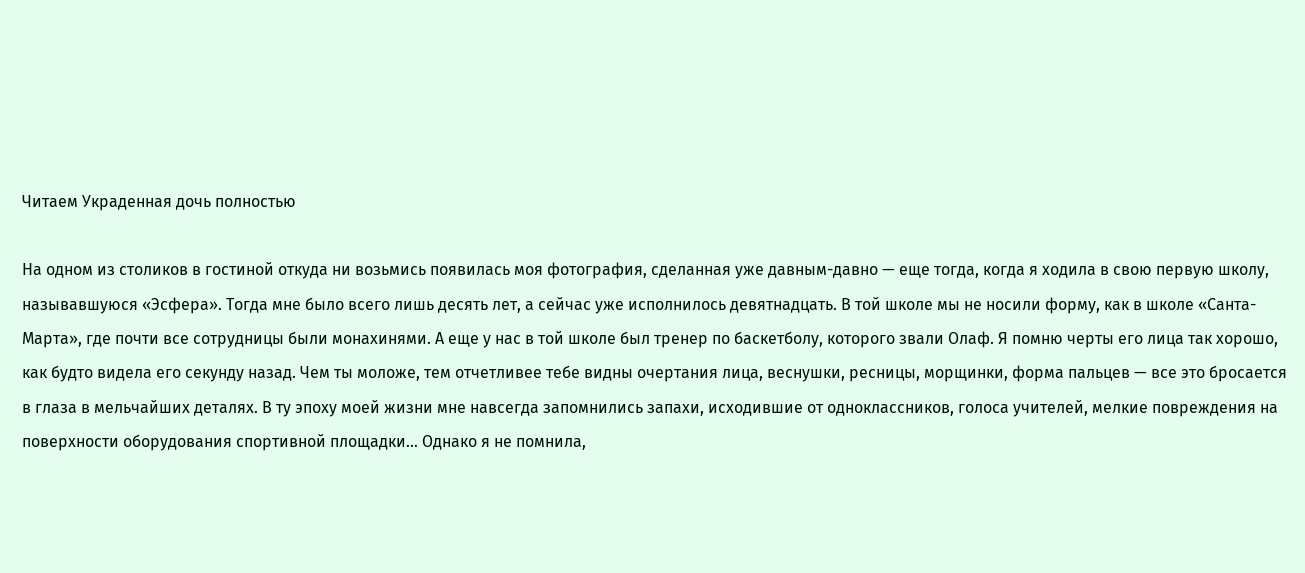Читаем Украденная дочь полностью

На одном из столиков в гостиной откуда ни возьмись появилась моя фотография, сделанная уже давным-давно — еще тогда, когда я ходила в свою первую школу, называвшуюся «Эсфера». Тогда мне было всего лишь десять лет, а сейчас уже исполнилось девятнадцать. В той школе мы не носили форму, как в школе «Санта-Марта», где почти все сотрудницы были монахинями. А еще у нас в той школе был тренер по баскетболу, которого звали Олаф. Я помню черты его лица так хорошо, как будто видела его секунду назад. Чем ты моложе, тем отчетливее тебе видны очертания лица, веснушки, ресницы, морщинки, форма пальцев — все это бросается в глаза в мельчайших деталях. В ту эпоху моей жизни мне навсегда запомнились запахи, исходившие от одноклассников, голоса учителей, мелкие повреждения на поверхности оборудования спортивной площадки… Однако я не помнила,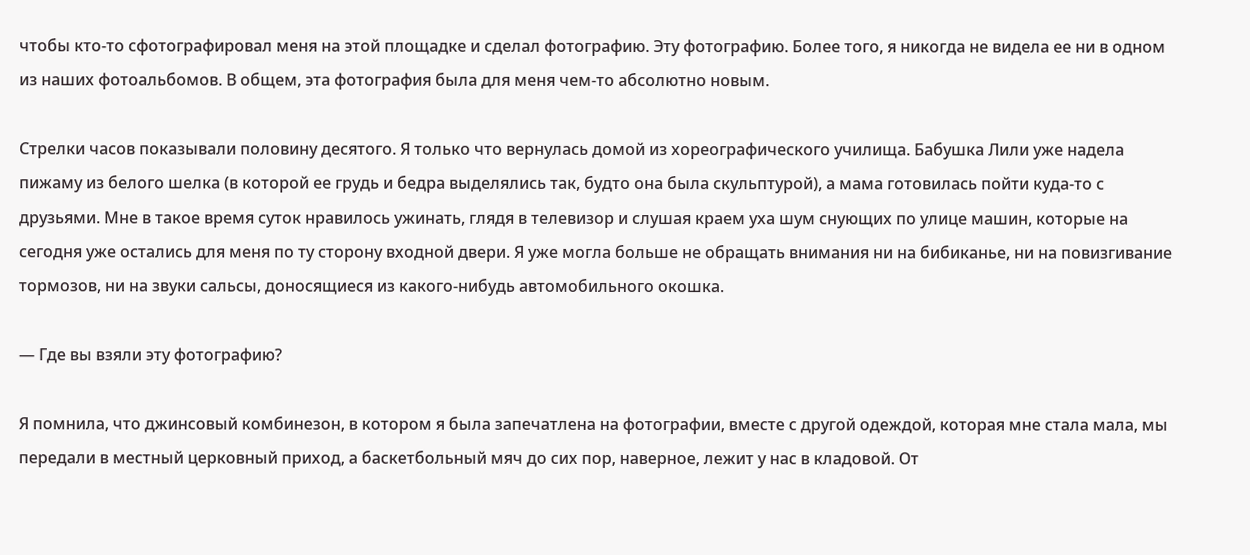чтобы кто-то сфотографировал меня на этой площадке и сделал фотографию. Эту фотографию. Более того, я никогда не видела ее ни в одном из наших фотоальбомов. В общем, эта фотография была для меня чем-то абсолютно новым.

Стрелки часов показывали половину десятого. Я только что вернулась домой из хореографического училища. Бабушка Лили уже надела пижаму из белого шелка (в которой ее грудь и бедра выделялись так, будто она была скульптурой), а мама готовилась пойти куда-то с друзьями. Мне в такое время суток нравилось ужинать, глядя в телевизор и слушая краем уха шум снующих по улице машин, которые на сегодня уже остались для меня по ту сторону входной двери. Я уже могла больше не обращать внимания ни на бибиканье, ни на повизгивание тормозов, ни на звуки сальсы, доносящиеся из какого-нибудь автомобильного окошка.

— Где вы взяли эту фотографию?

Я помнила, что джинсовый комбинезон, в котором я была запечатлена на фотографии, вместе с другой одеждой, которая мне стала мала, мы передали в местный церковный приход, а баскетбольный мяч до сих пор, наверное, лежит у нас в кладовой. От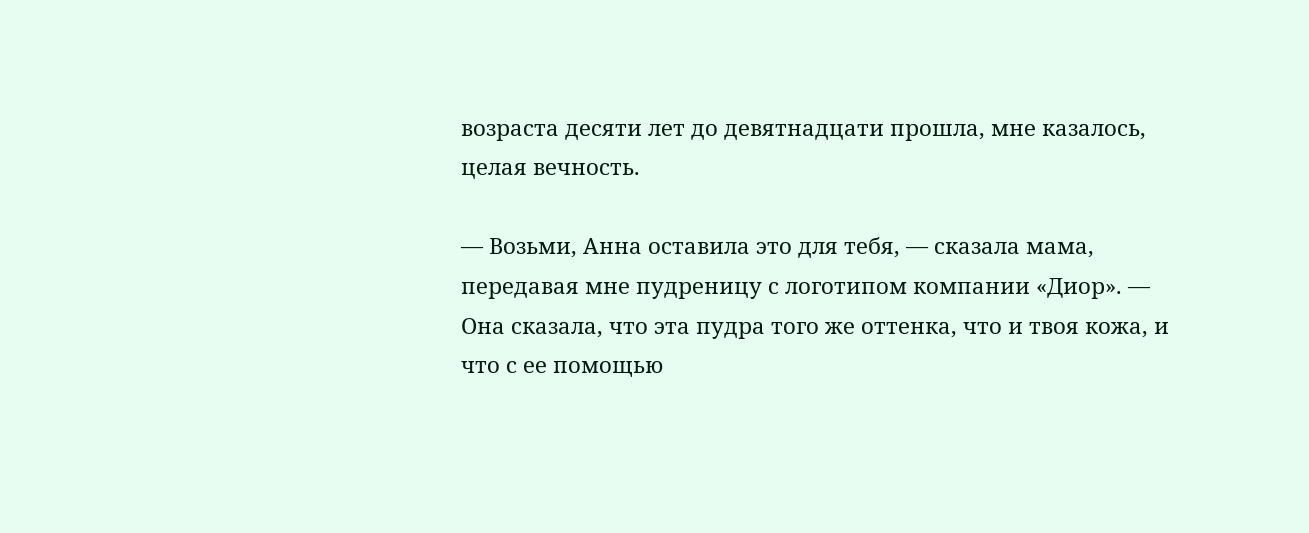возраста десяти лет до девятнадцати прошла, мне казалось, целая вечность.

— Возьми, Анна оставила это для тебя, — сказала мама, передавая мне пудреницу с логотипом компании «Диор». — Она сказала, что эта пудра того же оттенка, что и твоя кожа, и что с ее помощью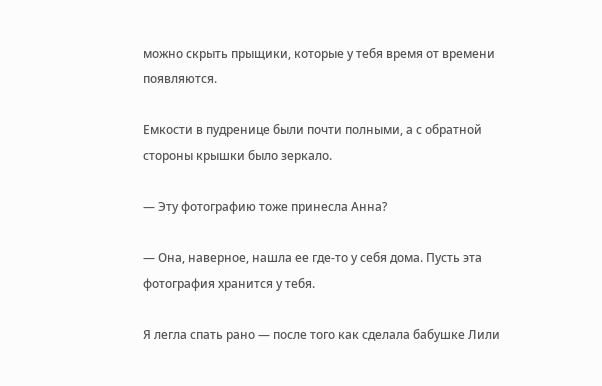можно скрыть прыщики, которые у тебя время от времени появляются.

Емкости в пудренице были почти полными, а с обратной стороны крышки было зеркало.

— Эту фотографию тоже принесла Анна?

— Она, наверное, нашла ее где-то у себя дома. Пусть эта фотография хранится у тебя.

Я легла спать рано — после того как сделала бабушке Лили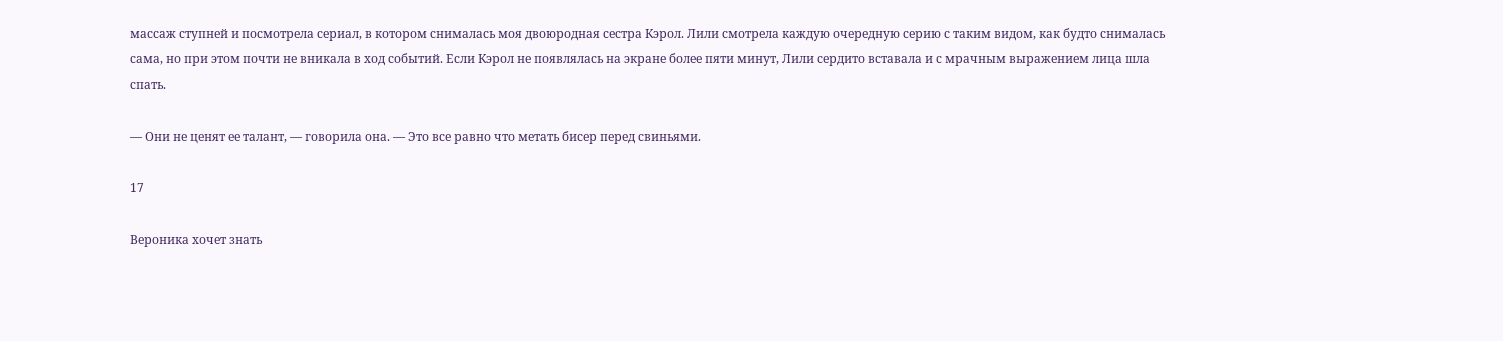массаж ступней и посмотрела сериал, в котором снималась моя двоюродная сестра Кэрол. Лили смотрела каждую очередную серию с таким видом, как будто снималась сама, но при этом почти не вникала в ход событий. Если Кэрол не появлялась на экране более пяти минут, Лили сердито вставала и с мрачным выражением лица шла спать.

— Они не ценят ее талант, — говорила она. — Это все равно что метать бисер перед свиньями.

17

Вероника хочет знать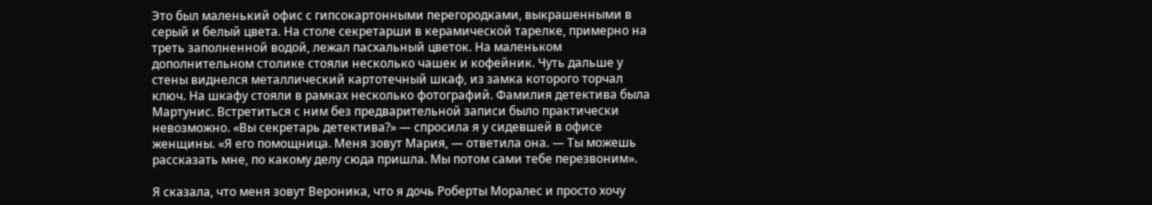Это был маленький офис с гипсокартонными перегородками, выкрашенными в серый и белый цвета. На столе секретарши в керамической тарелке, примерно на треть заполненной водой, лежал пасхальный цветок. На маленьком дополнительном столике стояли несколько чашек и кофейник. Чуть дальше у стены виднелся металлический картотечный шкаф, из замка которого торчал ключ. На шкафу стояли в рамках несколько фотографий. Фамилия детектива была Мартунис. Встретиться с ним без предварительной записи было практически невозможно. «Вы секретарь детектива?» — спросила я у сидевшей в офисе женщины. «Я его помощница. Меня зовут Мария, — ответила она. — Ты можешь рассказать мне, по какому делу сюда пришла. Мы потом сами тебе перезвоним».

Я сказала, что меня зовут Вероника, что я дочь Роберты Моралес и просто хочу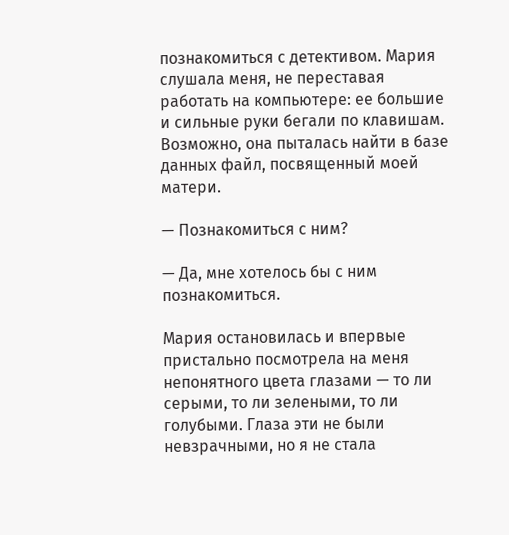познакомиться с детективом. Мария слушала меня, не переставая работать на компьютере: ее большие и сильные руки бегали по клавишам. Возможно, она пыталась найти в базе данных файл, посвященный моей матери.

— Познакомиться с ним?

— Да, мне хотелось бы с ним познакомиться.

Мария остановилась и впервые пристально посмотрела на меня непонятного цвета глазами — то ли серыми, то ли зелеными, то ли голубыми. Глаза эти не были невзрачными, но я не стала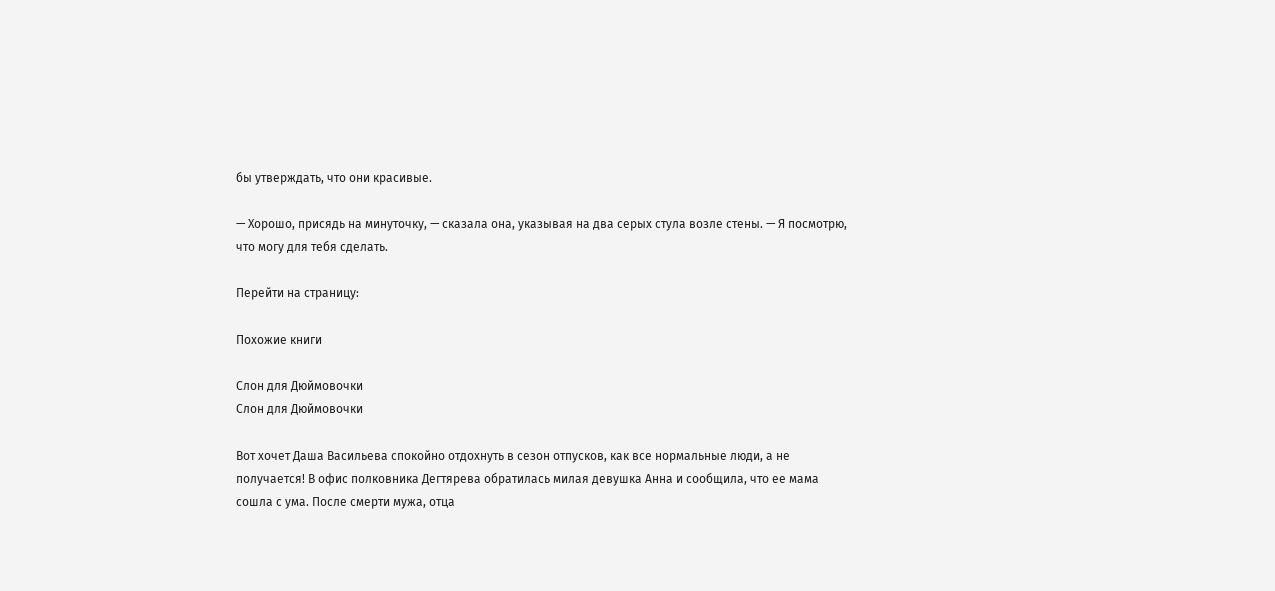бы утверждать, что они красивые.

— Хорошо, присядь на минуточку, — сказала она, указывая на два серых стула возле стены. — Я посмотрю, что могу для тебя сделать.

Перейти на страницу:

Похожие книги

Слон для Дюймовочки
Слон для Дюймовочки

Вот хочет Даша Васильева спокойно отдохнуть в сезон отпусков, как все нормальные люди, а не получается! В офис полковника Дегтярева обратилась милая девушка Анна и сообщила, что ее мама сошла с ума. После смерти мужа, отца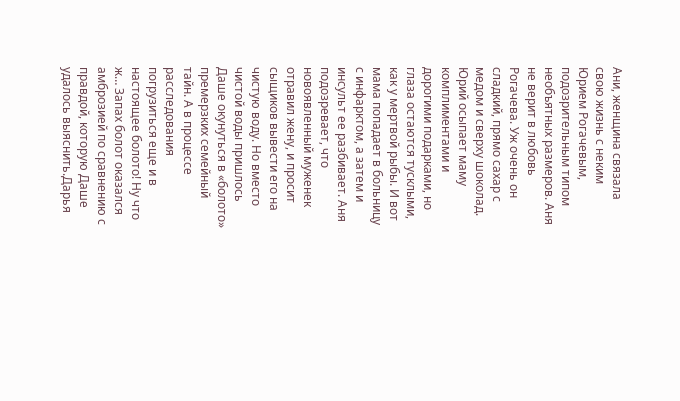Ани, женщина связала свою жизнь с неким Юрием Рогачевым, подозрительным типом необъятных размеров. Аня не верит в любовь Рогачева. Уж очень он сладкий, прямо сахар с медом и сверху шоколад. Юрий осыпает маму комплиментами и дорогими подарками, но глаза остаются тусклыми, как у мертвой рыбы. И вот мама попадает в больницу с инфарктом, а затем и инсульт ее разбивает. Аня подозревает, что новоявленный муженек отравил жену, и просит сыщиков вывести его на чистую воду. Но вместо чистой воды пришлось Даше окунуться в «болото» премерзких семейный тайн. А в процессе расследования погрузиться еще и в настоящее болото! Ну что ж… Запах болот оказался амброзией по сравнению с правдой, которую Даше удалось выяснить.Дарья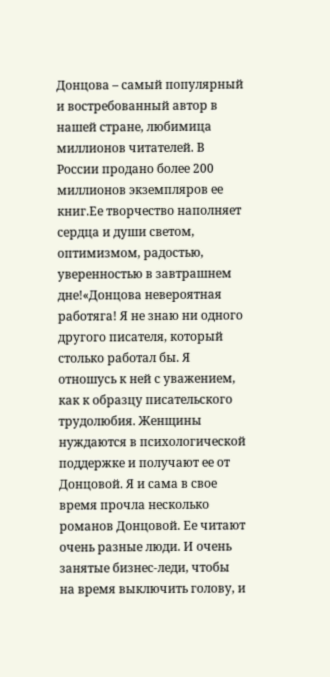Донцова – самый популярный и востребованный автор в нашей стране, любимица миллионов читателей. В России продано более 200 миллионов экземпляров ее книг.Ее творчество наполняет сердца и души светом, оптимизмом, радостью, уверенностью в завтрашнем дне!«Донцова невероятная работяга! Я не знаю ни одного другого писателя, который столько работал бы. Я отношусь к ней с уважением, как к образцу писательского трудолюбия. Женщины нуждаются в психологической поддержке и получают ее от Донцовой. Я и сама в свое время прочла несколько романов Донцовой. Ее читают очень разные люди. И очень занятые бизнес-леди, чтобы на время выключить голову, и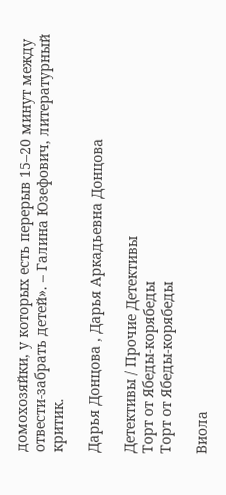домохозяйки, у которых есть перерыв 15–20 минут между отвести-забрать детей». – Галина Юзефович, литературный критик.

Дарья Донцова , Дарья Аркадьевна Донцова

Детективы / Прочие Детективы
Торт от Ябеды-корябеды
Торт от Ябеды-корябеды

Виола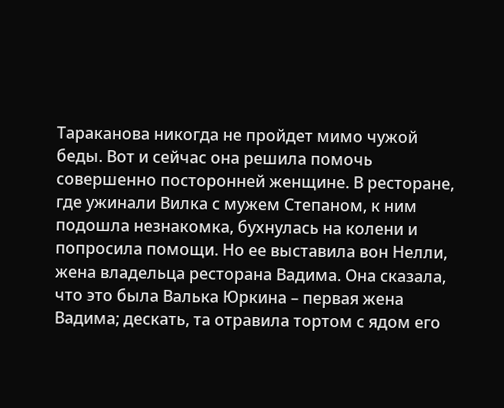Тараканова никогда не пройдет мимо чужой беды. Вот и сейчас она решила помочь совершенно посторонней женщине. В ресторане, где ужинали Вилка с мужем Степаном, к ним подошла незнакомка, бухнулась на колени и попросила помощи. Но ее выставила вон Нелли, жена владельца ресторана Вадима. Она сказала, что это была Валька Юркина – первая жена Вадима; дескать, та отравила тортом с ядом его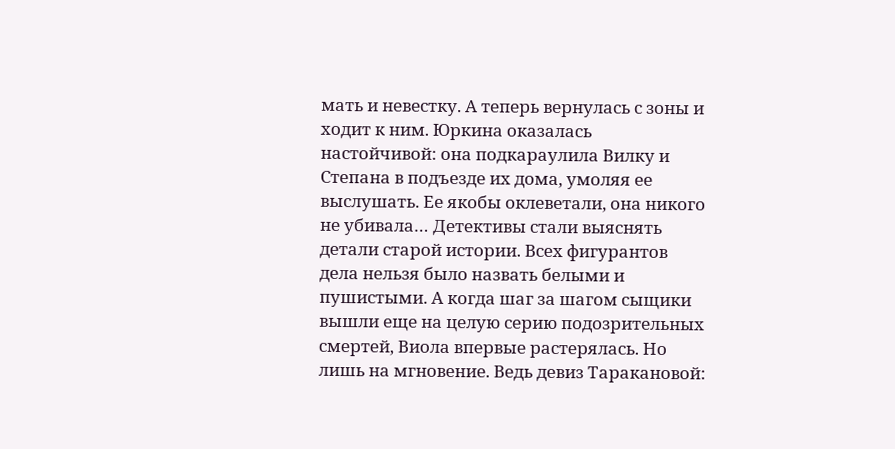мать и невестку. А теперь вернулась с зоны и ходит к ним. Юркина оказалась настойчивой: она подкараулила Вилку и Степана в подъезде их дома, умоляя ее выслушать. Ее якобы оклеветали, она никого не убивала… Детективы стали выяснять детали старой истории. Всех фигурантов дела нельзя было назвать белыми и пушистыми. А когда шаг за шагом сыщики вышли еще на целую серию подозрительных смертей, Виола впервые растерялась. Но лишь на мгновение. Ведь девиз Таракановой: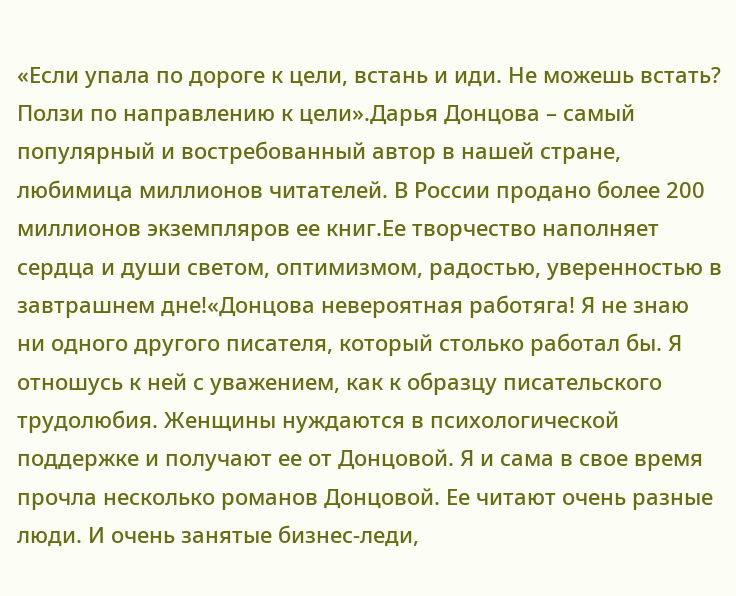«Если упала по дороге к цели, встань и иди. Не можешь встать? Ползи по направлению к цели».Дарья Донцова – самый популярный и востребованный автор в нашей стране, любимица миллионов читателей. В России продано более 200 миллионов экземпляров ее книг.Ее творчество наполняет сердца и души светом, оптимизмом, радостью, уверенностью в завтрашнем дне!«Донцова невероятная работяга! Я не знаю ни одного другого писателя, который столько работал бы. Я отношусь к ней с уважением, как к образцу писательского трудолюбия. Женщины нуждаются в психологической поддержке и получают ее от Донцовой. Я и сама в свое время прочла несколько романов Донцовой. Ее читают очень разные люди. И очень занятые бизнес-леди,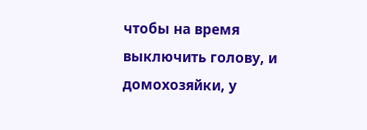чтобы на время выключить голову, и домохозяйки, у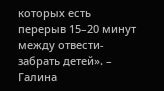которых есть перерыв 15–20 минут между отвести-забрать детей». – Галина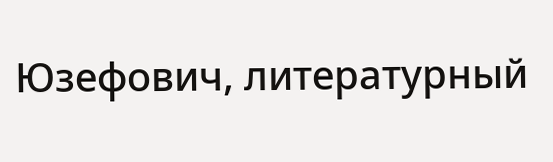Юзефович, литературный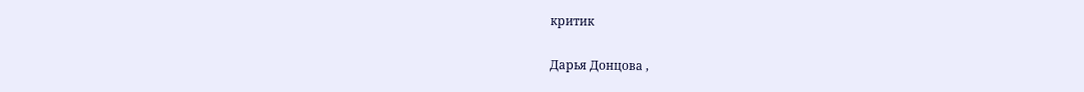критик

Дарья Донцова ,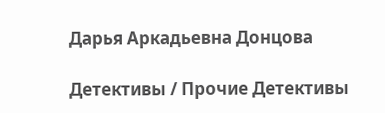Дарья Аркадьевна Донцова

Детективы / Прочие Детективы